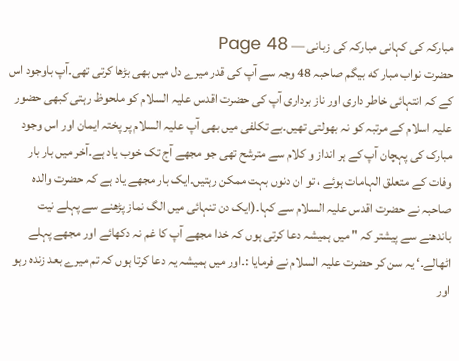مبارکہ کی کہانی مبارکہ کی زبانی — Page 48
حضرت نواب مبار که بیگم صاحبہ 48 وجہ سے آپ کی قدر میرے دل میں بھی بڑھا کرتی تھی۔آپ باوجود اس کے کہ انتہائی خاطر داری اور ناز برداری آپ کی حضرت اقدس علیہ السلام کو ملحوظ رہتی کبھی حضور علیہ اسلام کے مرتبہ کو نہ بھولتی تھیں۔بے تکلفی میں بھی آپ علیہ السلام پر پختہ ایمان اور اس وجود مبارک کی پہچان آپ کے ہر انداز و کلام سے مترشح تھی جو مجھے آج تک خوب یاد ہے۔آخر میں بار بار وفات کے متعلق الہامات ہوئے ، تو ان دنوں بہت ممکن رہتیں۔ایک بار مجھے یاد ہے کہ حضرت والدہ صاحبہ نے حضرت اقدس علیہ السلام سے کہا۔(ایک دن تنہائی میں الگ نماز پڑھنے سے پہلے نیت باندھنے سے پیشتر کہ " میں ہمیشہ دعا کرتی ہوں کہ خدا مجھے آپ کا غم نہ دکھائے اور مجھے پہلے اٹھالے۔‘ یہ سن کر حضرت علیہ السلام نے فرمایا :۔اور میں ہمیشہ یہ دعا کرتا ہوں کہ تم میرے بعد زندہ رہو اور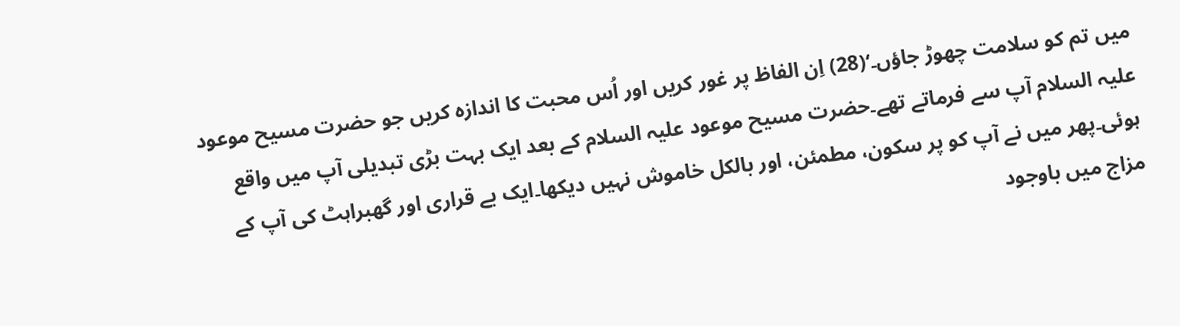میں تم کو سلامت چھوڑ جاؤں۔‘(28) اِن الفاظ پر غور کریں اور اُس محبت کا اندازہ کریں جو حضرت مسیح موعود علیہ السلام آپ سے فرماتے تھے۔حضرت مسیح موعود علیہ السلام کے بعد ایک بہت بڑی تبدیلی آپ میں واقع ہوئی۔پھر میں نے آپ کو پر سکون، مطمئن، اور بالکل خاموش نہیں دیکھا۔ایک بے قراری اور گھبراہٹ کی آپ کے مزاج میں باوجود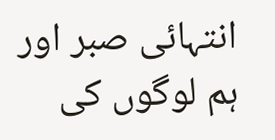انتہائی صبر اور ہم لوگوں کی